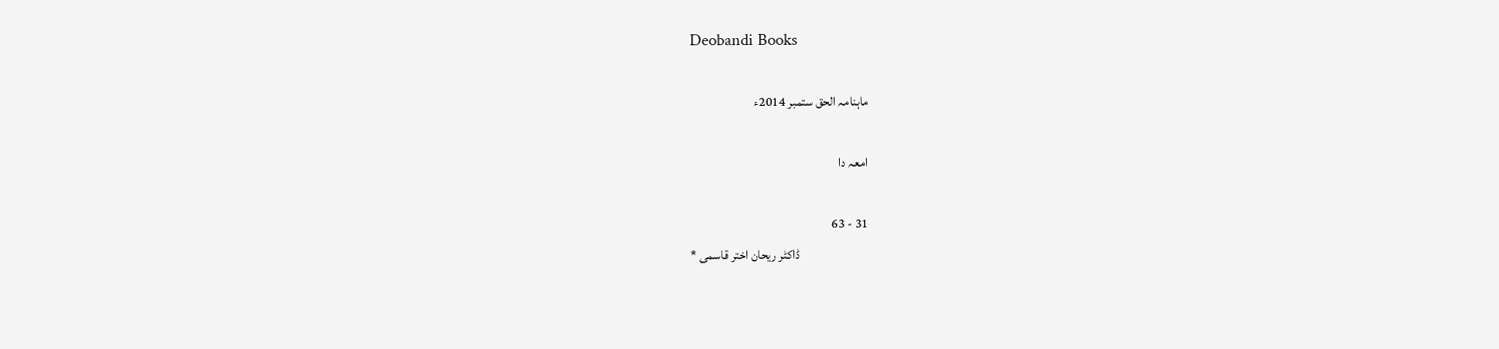Deobandi Books

ماہنامہ الحق ستمبر 2014ء

امعہ دا

31 - 63
                           ڈاکٹر ریحان اختر قاسمی *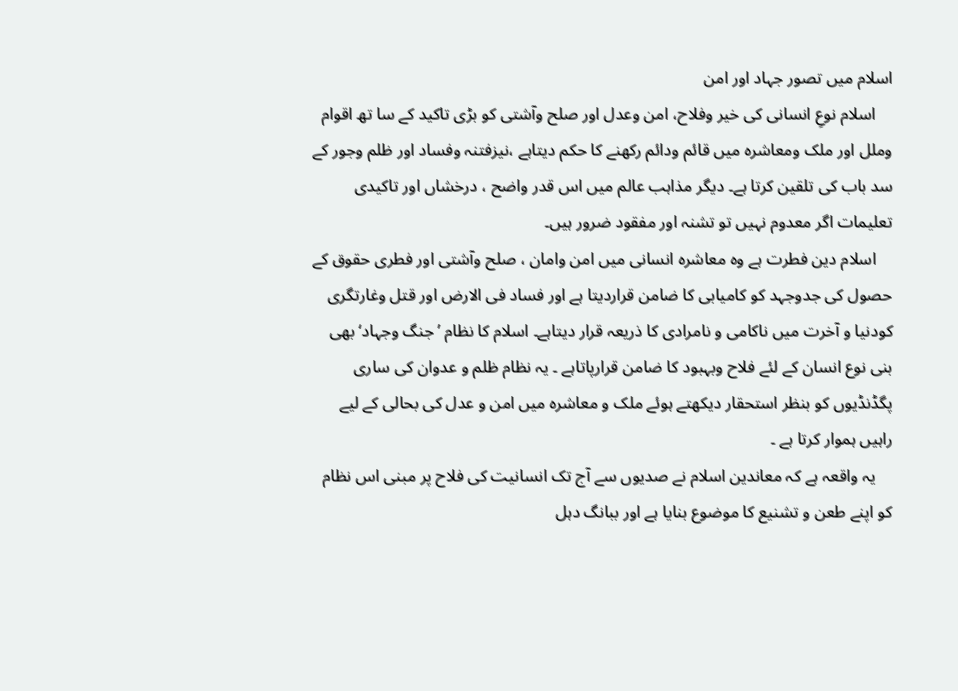اسلام میں تصور جہاد اور امن
    اسلام نوعِ انسانی کی خیر وفلاح، امن وعدل اور صلح وآشتی کو بڑی تاکید کے سا تھ اقوام وملل اور ملک ومعاشرہ میں قائم ودائم رکھنے کا حکم دیتاہے ،نیزفتنہ وفساد اور ظلم وجور کے سد باب کی تلقین کرتا ہے۔ دیگر مذاہب عالم میں اس قدر واضح ، درخشاں اور تاکیدی تعلیمات اگر معدوم نہیں تو تشنہ اور مفقود ضرور ہیں۔
    اسلام دین فطرت ہے وہ معاشرہ انسانی میں امن وامان ، صلح وآشتی اور فطری حقوق کے حصول کی جدوجہد کو کامیابی کا ضامن قراردیتا ہے اور فساد فی الارض اور قتل وغارتگری کودنیا و آخرت میں ناکامی و نامرادی کا ذریعہ قرار دیتاہے۔ اسلام کا نظام ’جنگ وجہاد‘ بھی بنی نوع انسان کے لئے فلاح وبہبود کا ضامن قرارپاتاہے ۔ یہ نظام ظلم و عدوان کی ساری پگڈنڈیوں کو بنظر استحقار دیکھتے ہوئے ملک و معاشرہ میں امن و عدل کی بحالی کے لیے راہیں ہموار کرتا ہے ۔
    یہ واقعہ ہے کہ معاندین اسلام نے صدیوں سے آج تک انسانیت کی فلاح پر مبنی اس نظام کو اپنے طعن و تشنیع کا موضوع بنایا ہے اور ببانگ دہل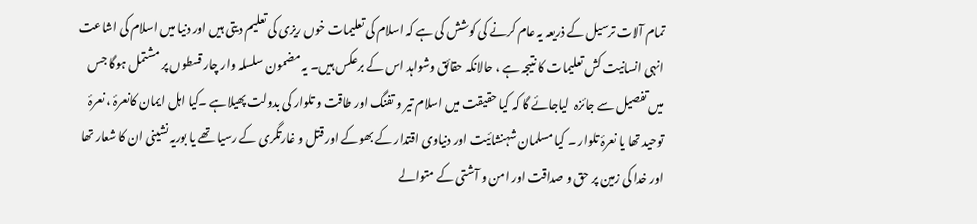تمام آلات ترسیل کے ذریعہ یہ عام کرنے کی کوشش کی ہے کہ اسلام کی تعلیمات خوں ریزی کی تعلیم دیتی ہیں اور دنیا میں اسلام کی اشاعت انہی انسانیت کش تعلیمات کا نتیجہ ہے ، حالانکہ حقائق وشواہد اس کے برعکس ہیں۔ یہ مضمون سلسلہ وار چار قسطوں پر مشتمل ہوگا جس میں تفصیل سے جائزہ  لیاجائے گا کہ کیا حقیقت میں اسلام تیر و تفنگ اور طاقت و تلوار کی بدولت پھیلاہے ۔کیا اہل ایمان کانعرۂ ، نعرۂ توحید تھا یا نعرۂ تلوار ۔ کیا مسلمان شہنشائیت اور دنیاوی اقتدار کے بھوکے اور قتل و غارتگری کے رسیا تھے یا بوریہ نشینی ان کا شعار تھا اور خدا کی زمین پر حق و صداقت اور امن و آشتی کے متوالے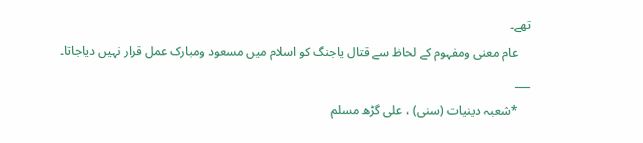تھے۔
    عام معنی ومفہوم کے لحاظ سے قتال یاجنگ کو اسلام میں مسعود ومبارک عمل قرار نہیں دیاجاتا۔
___
    *شعبہ دینیات (سنی) ، علی گڑھ مسلم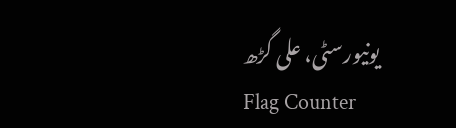یونیورسٹی، علی گڑھ
Flag Counter